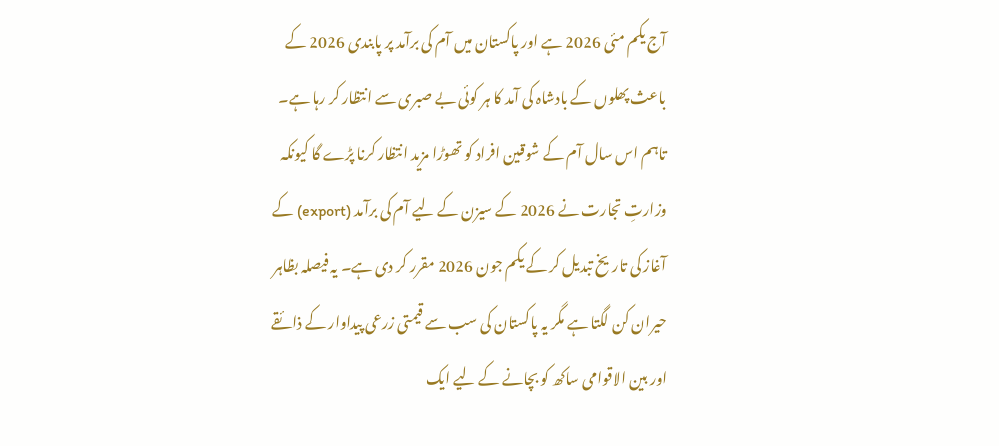آج یکم مئی 2026 ہے اور پاکستان میں آم کی برآمد پر پابندی 2026 کے باعث پھلوں کے بادشاہ کی آمد کا ہر کوئی بے صبری سے انتظار کر رہا ہے۔ تاہم اس سال آم کے شوقین افراد کو تھوڑا مزید انتظار کرنا پڑے گا کیونکہ وزارتِ تجارت نے 2026 کے سیزن کے لیے آم کی برآمد (export) کے آغاز کی تاریخ تبدیل کر کے یکم جون 2026 مقرر کر دی ہے۔ یہ فیصلہ بظاہر حیران کن لگتا ہے مگر یہ پاکستان کی سب سے قیمتی زرعی پیداوار کے ذائقے اور بین الاقوامی ساکھ کو بچانے کے لیے ایک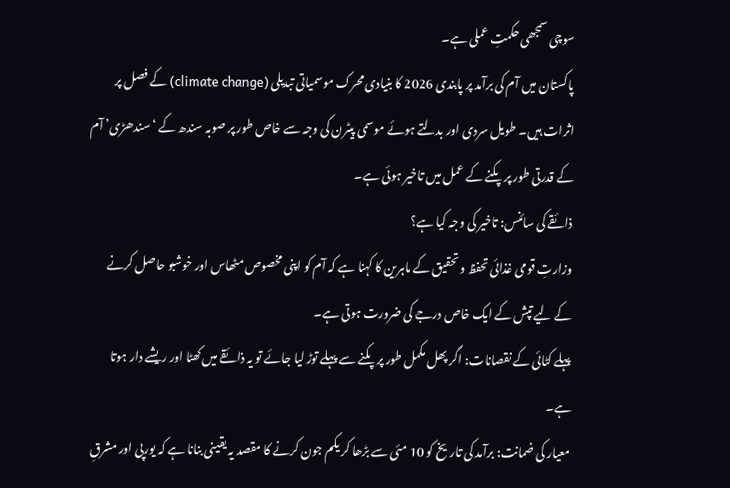سوچی سمجھی حکمتِ عملی ہے۔
پاکستان میں آم کی برآمد پر پابندی 2026 کا بنیادی محرک موسمیاتی تبدیلی (climate change) کے فصل پر اثرات ہیں۔ طویل سردی اور بدلتے ہوئے موسمی پیٹرن کی وجہ سے خاص طور پر صوبہ سندھ کے ‘سندھڑی’ آم کے قدرتی طور پر پکنے کے عمل میں تاخیر ہوئی ہے۔
ذائقے کی سائنس: تاخیر کی وجہ کیا ہے؟
وزارتِ قومی غذائی تحفظ و تحقیق کے ماہرین کا کہنا ہے کہ آم کو اپنی مخصوص مٹھاس اور خوشبو حاصل کرنے کے لیے تپش کے ایک خاص درجے کی ضرورت ہوتی ہے۔
پہلے کٹائی کے نقصانات: اگر پھل مکمل طور پر پکنے سے پہلے توڑ لیا جائے تو یہ ذائقے میں کھٹا اور ریشے دار ہوتا ہے۔
معیار کی ضمانت: برآمد کی تاریخ کو 10 مئی سے بڑھا کر یکم جون کرنے کا مقصد یہ یقینی بنانا ہے کہ یورپی اور مشرقِ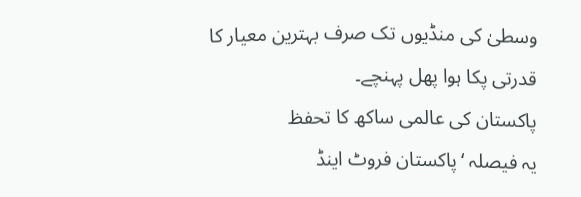وسطیٰ کی منڈیوں تک صرف بہترین معیار کا قدرتی پکا ہوا پھل پہنچے۔
پاکستان کی عالمی ساکھ کا تحفظ
یہ فیصلہ ‘پاکستان فروٹ اینڈ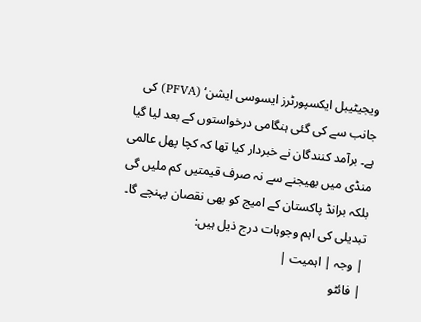ویجیٹیبل ایکسپورٹرز ایسوسی ایشن‘ (PFVA) کی جانب سے کی گئی ہنگامی درخواستوں کے بعد لیا گیا ہے۔ برآمد کنندگان نے خبردار کیا تھا کہ کچا پھل عالمی منڈی میں بھیجنے سے نہ صرف قیمتیں کم ملیں گی بلکہ برانڈ پاکستان کے امیج کو بھی نقصان پہنچے گا۔
تبدیلی کی اہم وجوہات درج ذیل ہیں:
| وجہ | اہمیت |
| فائٹو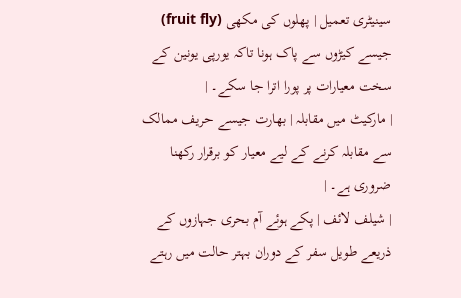سینیٹری تعمیل | پھلوں کی مکھی (fruit fly) جیسے کیڑوں سے پاک ہونا تاکہ یورپی یونین کے سخت معیارات پر پورا اترا جا سکے۔ |
| مارکیٹ میں مقابلہ | بھارت جیسے حریف ممالک سے مقابلہ کرنے کے لیے معیار کو برقرار رکھنا ضروری ہے۔ |
| شیلف لائف | پکے ہوئے آم بحری جہازوں کے ذریعے طویل سفر کے دوران بہتر حالت میں رہتے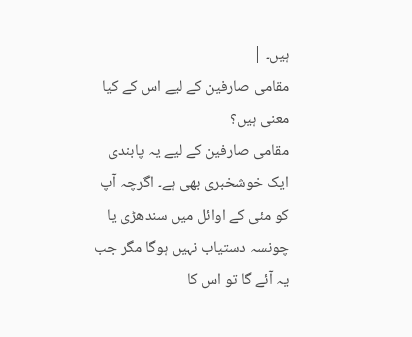ہیں۔ |
مقامی صارفین کے لیے اس کے کیا معنی ہیں؟
مقامی صارفین کے لیے یہ پابندی ایک خوشخبری بھی ہے۔ اگرچہ آپ کو مئی کے اوائل میں سندھڑی یا چونسہ دستیاب نہیں ہوگا مگر جب یہ آئے گا تو اس کا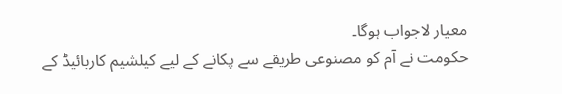معیار لاجواب ہوگا۔
حکومت نے آم کو مصنوعی طریقے سے پکانے کے لیے کیلشیم کاربائیڈ کے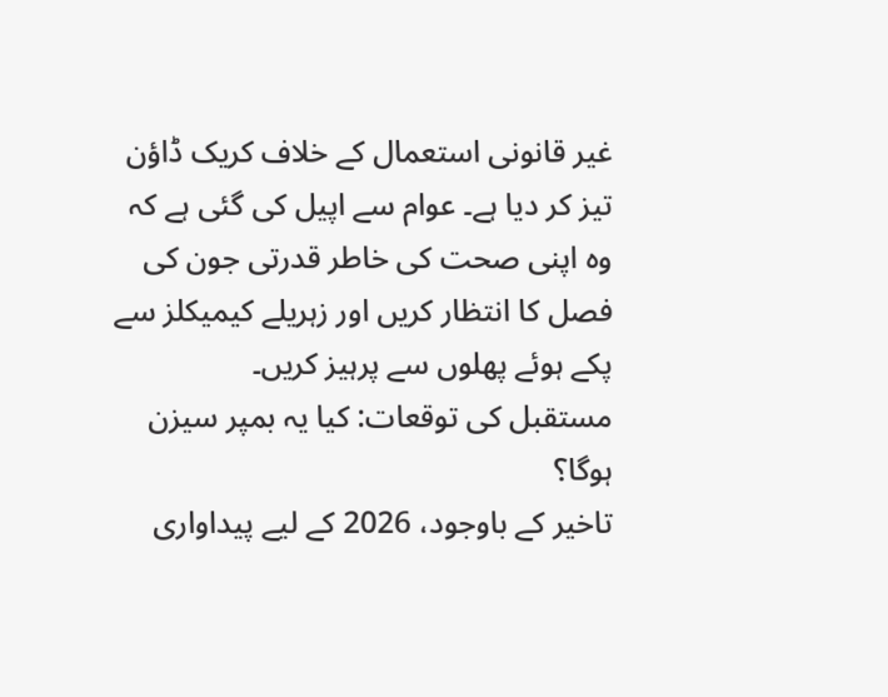غیر قانونی استعمال کے خلاف کریک ڈاؤن تیز کر دیا ہے۔ عوام سے اپیل کی گئی ہے کہ وہ اپنی صحت کی خاطر قدرتی جون کی فصل کا انتظار کریں اور زہریلے کیمیکلز سے پکے ہوئے پھلوں سے پرہیز کریں۔
مستقبل کی توقعات: کیا یہ بمپر سیزن ہوگا؟
تاخیر کے باوجود، 2026 کے لیے پیداواری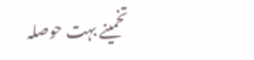تخمینے بہت حوصلہ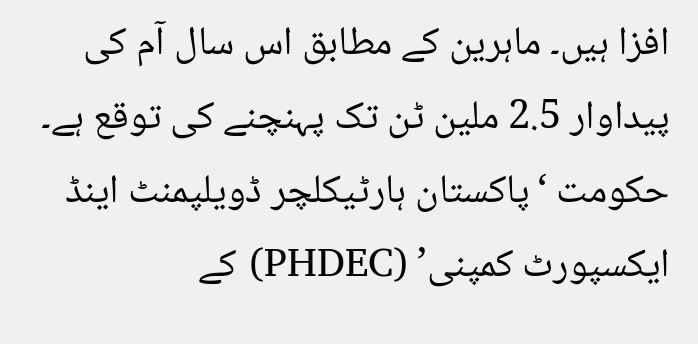افزا ہیں۔ ماہرین کے مطابق اس سال آم کی پیداوار 2.5 ملین ٹن تک پہنچنے کی توقع ہے۔ حکومت ‘پاکستان ہارٹیکلچر ڈویلپمنٹ اینڈ ایکسپورٹ کمپنی’ (PHDEC) کے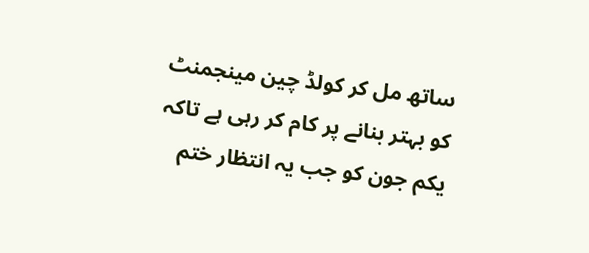ساتھ مل کر کولڈ چین مینجمنٹ کو بہتر بنانے پر کام کر رہی ہے تاکہ یکم جون کو جب یہ انتظار ختم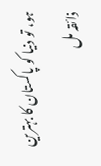ہو، تو دنیا کو پاکستان کا بہترین ذائقہ مل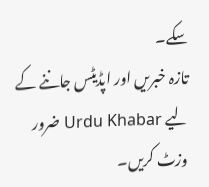سکے۔
تازہ خبریں اور اپڈیٹس جاننے کے لیے Urdu Khabar ضرور وزٹ کریں۔